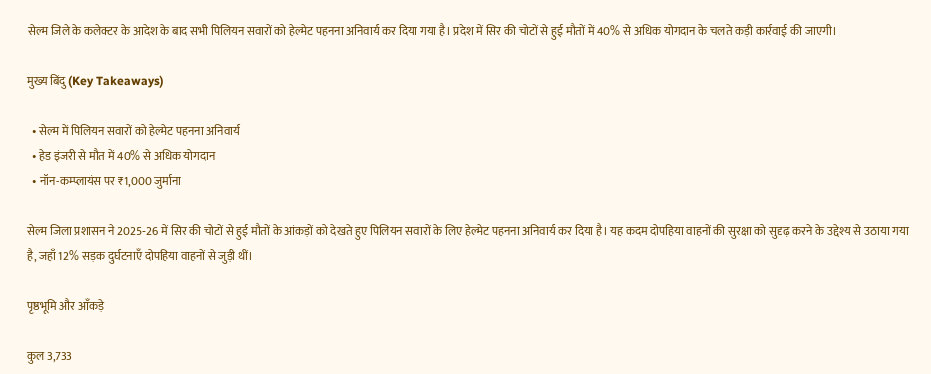सेल्म जिले के कलेक्टर के आदेश के बाद सभी पिलियन सवारों को हेल्मेट पहनना अनिवार्य कर दिया गया है। प्रदेश में सिर की चोटों से हुई मौतों में 40% से अधिक योगदान के चलते कड़ी कार्रवाई की जाएगी।

मुख्य बिंदु (Key Takeaways)

  • सेल्म में पिलियन सवारों को हेल्मेट पहनना अनिवार्य
  • हेड इंजरी से मौत में 40% से अधिक योगदान
  • नॉन-कम्प्लायंस पर ₹1,000 जुर्माना

सेल्म जिला प्रशासन ने 2025‑26 में सिर की चोटों से हुई मौतों के आंकड़ों को देखते हुए पिलियन सवारों के लिए हेल्मेट पहनना अनिवार्य कर दिया है। यह कदम दोपहिया वाहनों की सुरक्षा को सुदृढ़ करने के उद्देश्य से उठाया गया है, जहाँ 12% सड़क दुर्घटनाएँ दोपहिया वाहनों से जुड़ी थीं।

पृष्ठभूमि और आँकड़े

कुल 3,733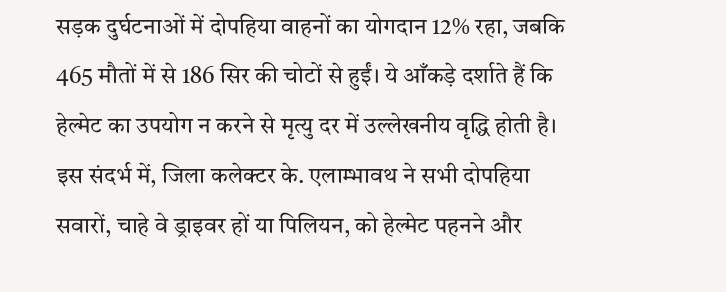सड़क दुर्घटनाओं में दोपहिया वाहनों का योगदान 12% रहा, जबकि 465 मौतों में से 186 सिर की चोटों से हुईं। ये आँकड़े दर्शाते हैं कि हेल्मेट का उपयोग न करने से मृत्यु दर में उल्लेखनीय वृद्धि होती है। इस संदर्भ में, जिला कलेक्टर के. एलाम्भावथ ने सभी दोपहिया सवारों, चाहे वे ड्राइवर हों या पिलियन, को हेल्मेट पहनने और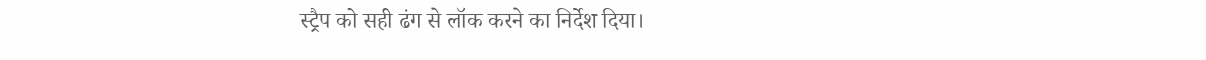स्ट्रैप को सही ढंग से लॉक करने का निर्देश दिया।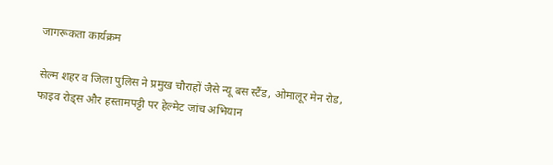जागरूकता कार्यक्रम

सेल्म शहर व जिला पुलिस ने प्रमुख चौराहों जैसे न्यू बस स्टैंड, ओमालूर मेन रोड, फाइव रोड्स और हस्तामपट्टी पर हेल्मेट जांच अभियान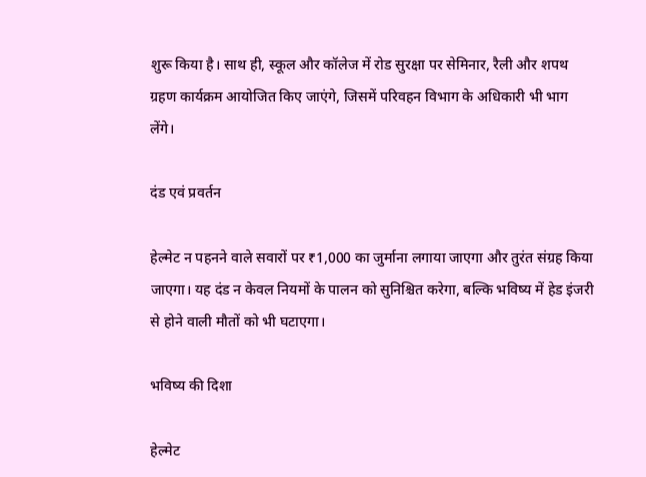शुरू किया है। साथ ही, स्कूल और कॉलेज में रोड सुरक्षा पर सेमिनार, रैली और शपथ ग्रहण कार्यक्रम आयोजित किए जाएंगे, जिसमें परिवहन विभाग के अधिकारी भी भाग लेंगे।

दंड एवं प्रवर्तन

हेल्मेट न पहनने वाले सवारों पर ₹1,000 का जुर्माना लगाया जाएगा और तुरंत संग्रह किया जाएगा। यह दंड न केवल नियमों के पालन को सुनिश्चित करेगा, बल्कि भविष्य में हेड इंजरी से होने वाली मौतों को भी घटाएगा।

भविष्य की दिशा

हेल्मेट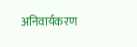अनिवार्यकरण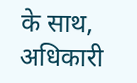के साथ, अधिकारी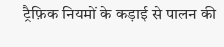ट्रैफ़िक नियमों के कड़ाई से पालन की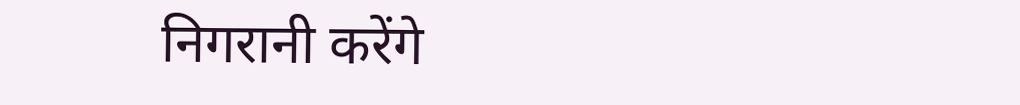निगरानी करेंगे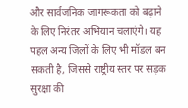और सार्वजनिक जागरूकता को बढ़ाने के लिए निरंतर अभियान चलाएंगे। यह पहल अन्य जिलों के लिए भी मॉडल बन सकती है, जिससे राष्ट्रीय स्तर पर सड़क सुरक्षा की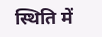स्थिति में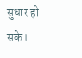सुधार हो सके।